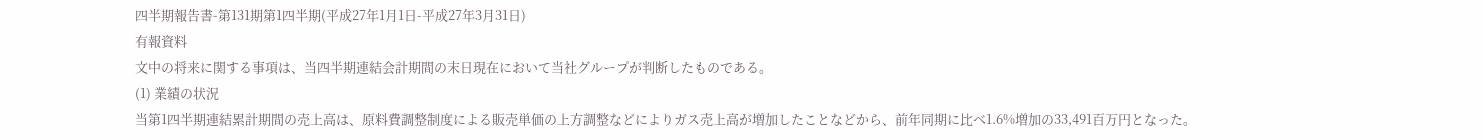四半期報告書-第131期第1四半期(平成27年1月1日-平成27年3月31日)
有報資料
文中の将来に関する事項は、当四半期連結会計期間の末日現在において当社グループが判断したものである。
(1) 業績の状況
当第1四半期連結累計期間の売上高は、原料費調整制度による販売単価の上方調整などによりガス売上高が増加したことなどから、前年同期に比べ1.6%増加の33,491百万円となった。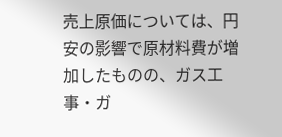売上原価については、円安の影響で原材料費が増加したものの、ガス工事・ガ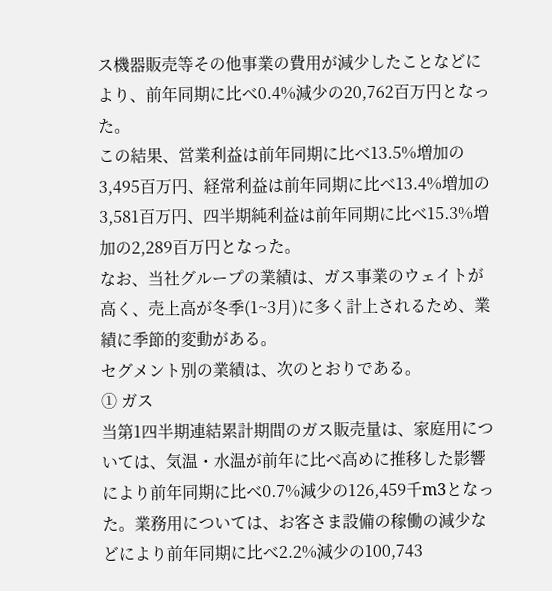ス機器販売等その他事業の費用が減少したことなどにより、前年同期に比べ0.4%減少の20,762百万円となった。
この結果、営業利益は前年同期に比べ13.5%増加の3,495百万円、経常利益は前年同期に比べ13.4%増加の3,581百万円、四半期純利益は前年同期に比べ15.3%増加の2,289百万円となった。
なお、当社グループの業績は、ガス事業のウェイトが高く、売上高が冬季(1~3月)に多く計上されるため、業績に季節的変動がある。
セグメント別の業績は、次のとおりである。
① ガス
当第1四半期連結累計期間のガス販売量は、家庭用については、気温・水温が前年に比べ高めに推移した影響により前年同期に比べ0.7%減少の126,459千m3となった。業務用については、お客さま設備の稼働の減少などにより前年同期に比べ2.2%減少の100,743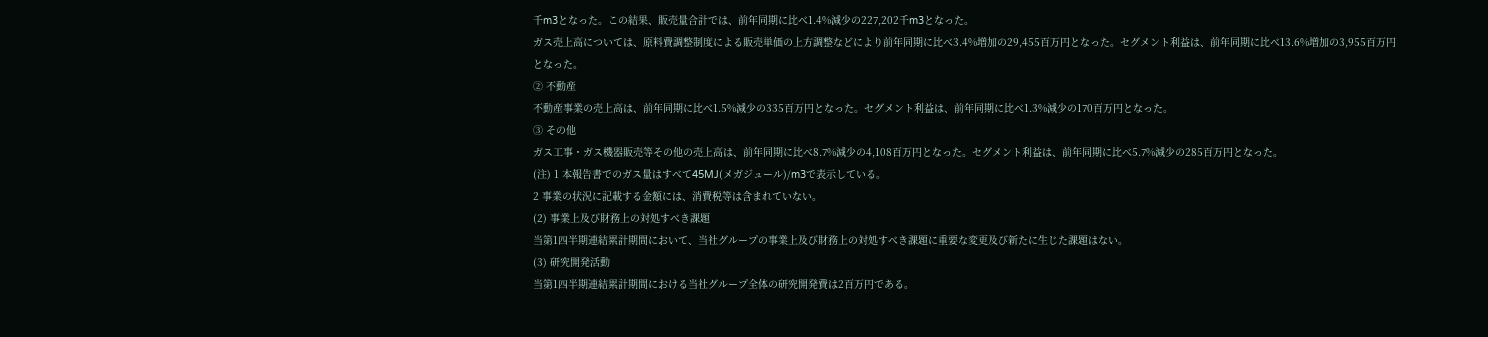千m3となった。この結果、販売量合計では、前年同期に比べ1.4%減少の227,202千m3となった。
ガス売上高については、原料費調整制度による販売単価の上方調整などにより前年同期に比べ3.4%増加の29,455百万円となった。セグメント利益は、前年同期に比べ13.6%増加の3,955百万円となった。
② 不動産
不動産事業の売上高は、前年同期に比べ1.5%減少の335百万円となった。セグメント利益は、前年同期に比べ1.3%減少の170百万円となった。
③ その他
ガス工事・ガス機器販売等その他の売上高は、前年同期に比べ8.7%減少の4,108百万円となった。セグメント利益は、前年同期に比べ5.7%減少の285百万円となった。
(注) 1 本報告書でのガス量はすべて45MJ(メガジュール)/m3で表示している。
2 事業の状況に記載する金額には、消費税等は含まれていない。
(2) 事業上及び財務上の対処すべき課題
当第1四半期連結累計期間において、当社グループの事業上及び財務上の対処すべき課題に重要な変更及び新たに生じた課題はない。
(3) 研究開発活動
当第1四半期連結累計期間における当社グループ全体の研究開発費は2百万円である。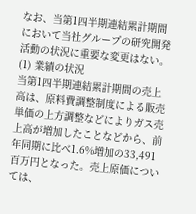なお、当第1四半期連結累計期間において当社グループの研究開発活動の状況に重要な変更はない。
(1) 業績の状況
当第1四半期連結累計期間の売上高は、原料費調整制度による販売単価の上方調整などによりガス売上高が増加したことなどから、前年同期に比べ1.6%増加の33,491百万円となった。売上原価については、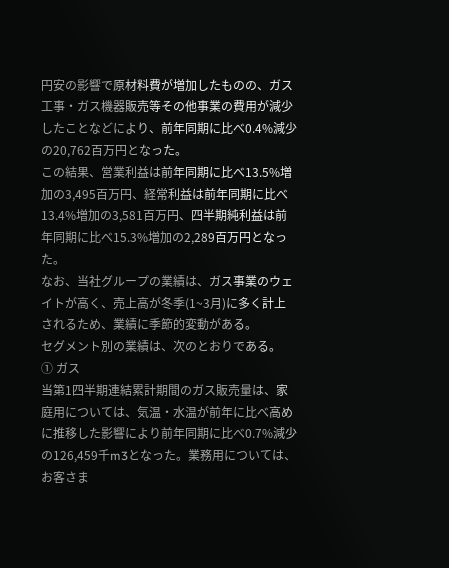円安の影響で原材料費が増加したものの、ガス工事・ガス機器販売等その他事業の費用が減少したことなどにより、前年同期に比べ0.4%減少の20,762百万円となった。
この結果、営業利益は前年同期に比べ13.5%増加の3,495百万円、経常利益は前年同期に比べ13.4%増加の3,581百万円、四半期純利益は前年同期に比べ15.3%増加の2,289百万円となった。
なお、当社グループの業績は、ガス事業のウェイトが高く、売上高が冬季(1~3月)に多く計上されるため、業績に季節的変動がある。
セグメント別の業績は、次のとおりである。
① ガス
当第1四半期連結累計期間のガス販売量は、家庭用については、気温・水温が前年に比べ高めに推移した影響により前年同期に比べ0.7%減少の126,459千m3となった。業務用については、お客さま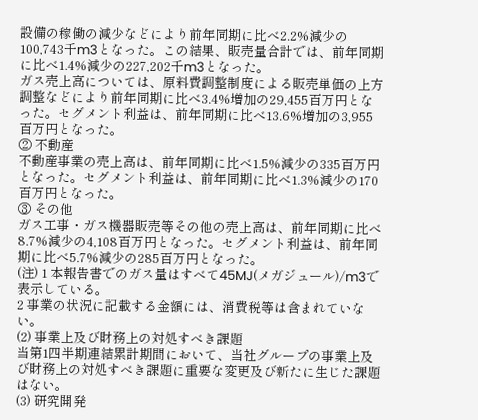設備の稼働の減少などにより前年同期に比べ2.2%減少の100,743千m3となった。この結果、販売量合計では、前年同期に比べ1.4%減少の227,202千m3となった。
ガス売上高については、原料費調整制度による販売単価の上方調整などにより前年同期に比べ3.4%増加の29,455百万円となった。セグメント利益は、前年同期に比べ13.6%増加の3,955百万円となった。
② 不動産
不動産事業の売上高は、前年同期に比べ1.5%減少の335百万円となった。セグメント利益は、前年同期に比べ1.3%減少の170百万円となった。
③ その他
ガス工事・ガス機器販売等その他の売上高は、前年同期に比べ8.7%減少の4,108百万円となった。セグメント利益は、前年同期に比べ5.7%減少の285百万円となった。
(注) 1 本報告書でのガス量はすべて45MJ(メガジュール)/m3で表示している。
2 事業の状況に記載する金額には、消費税等は含まれていない。
(2) 事業上及び財務上の対処すべき課題
当第1四半期連結累計期間において、当社グループの事業上及び財務上の対処すべき課題に重要な変更及び新たに生じた課題はない。
(3) 研究開発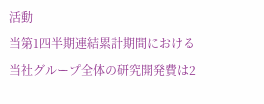活動
当第1四半期連結累計期間における当社グループ全体の研究開発費は2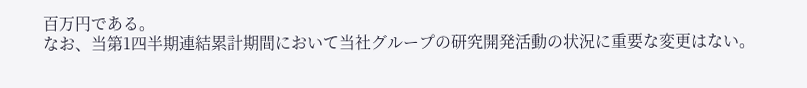百万円である。
なお、当第1四半期連結累計期間において当社グループの研究開発活動の状況に重要な変更はない。